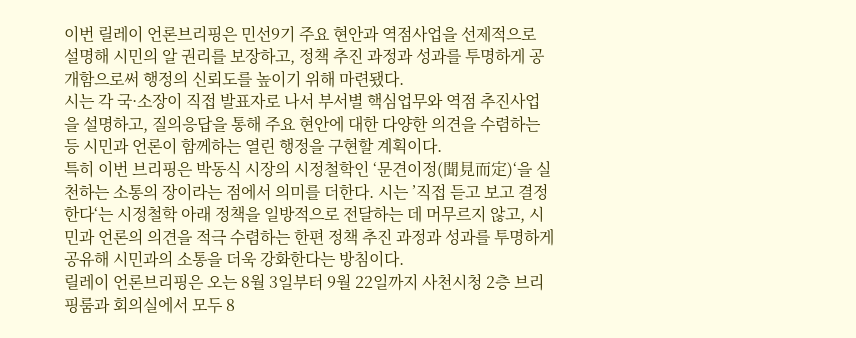이번 릴레이 언론브리핑은 민선9기 주요 현안과 역점사업을 선제적으로 설명해 시민의 알 권리를 보장하고, 정책 추진 과정과 성과를 투명하게 공개함으로써 행정의 신뢰도를 높이기 위해 마련됐다.
시는 각 국·소장이 직접 발표자로 나서 부서별 핵심업무와 역점 추진사업을 설명하고, 질의응답을 통해 주요 현안에 대한 다양한 의견을 수렴하는 등 시민과 언론이 함께하는 열린 행정을 구현할 계획이다.
특히 이번 브리핑은 박동식 시장의 시정철학인 ‘문견이정(聞見而定)‘을 실천하는 소통의 장이라는 점에서 의미를 더한다. 시는 ’직접 듣고 보고 결정한다‘는 시정철학 아래 정책을 일방적으로 전달하는 데 머무르지 않고, 시민과 언론의 의견을 적극 수렴하는 한편 정책 추진 과정과 성과를 투명하게 공유해 시민과의 소통을 더욱 강화한다는 방침이다.
릴레이 언론브리핑은 오는 8월 3일부터 9월 22일까지 사천시청 2층 브리핑룸과 회의실에서 모두 8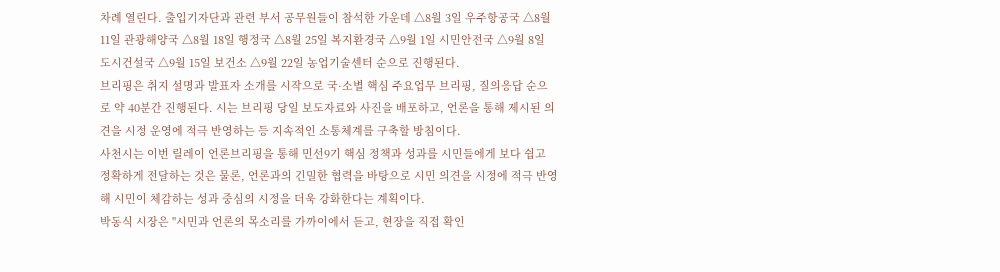차례 열린다. 출입기자단과 관련 부서 공무원들이 참석한 가운데 △8월 3일 우주항공국 △8월 11일 관광해양국 △8월 18일 행정국 △8월 25일 복지환경국 △9월 1일 시민안전국 △9월 8일 도시건설국 △9월 15일 보건소 △9월 22일 농업기술센터 순으로 진행된다.
브리핑은 취지 설명과 발표자 소개를 시작으로 국·소별 핵심 주요업무 브리핑, 질의응답 순으로 약 40분간 진행된다. 시는 브리핑 당일 보도자료와 사진을 배포하고, 언론을 통해 제시된 의견을 시정 운영에 적극 반영하는 등 지속적인 소통체계를 구축할 방침이다.
사천시는 이번 릴레이 언론브리핑을 통해 민선9기 핵심 정책과 성과를 시민들에게 보다 쉽고 정확하게 전달하는 것은 물론, 언론과의 긴밀한 협력을 바탕으로 시민 의견을 시정에 적극 반영해 시민이 체감하는 성과 중심의 시정을 더욱 강화한다는 계획이다.
박동식 시장은 "시민과 언론의 목소리를 가까이에서 듣고, 현장을 직접 확인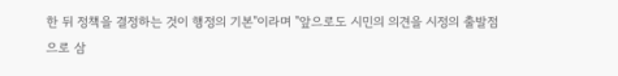한 뒤 정책을 결정하는 것이 행정의 기본"이라며 "앞으로도 시민의 의견을 시정의 출발점으로 삼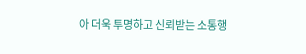아 더욱 투명하고 신뢰받는 소통행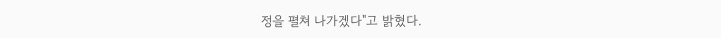정을 펼쳐 나가겠다"고 밝혔다.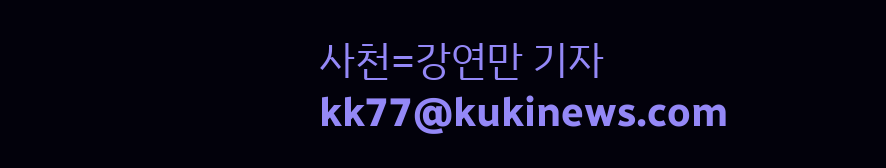사천=강연만 기자 kk77@kukinews.com